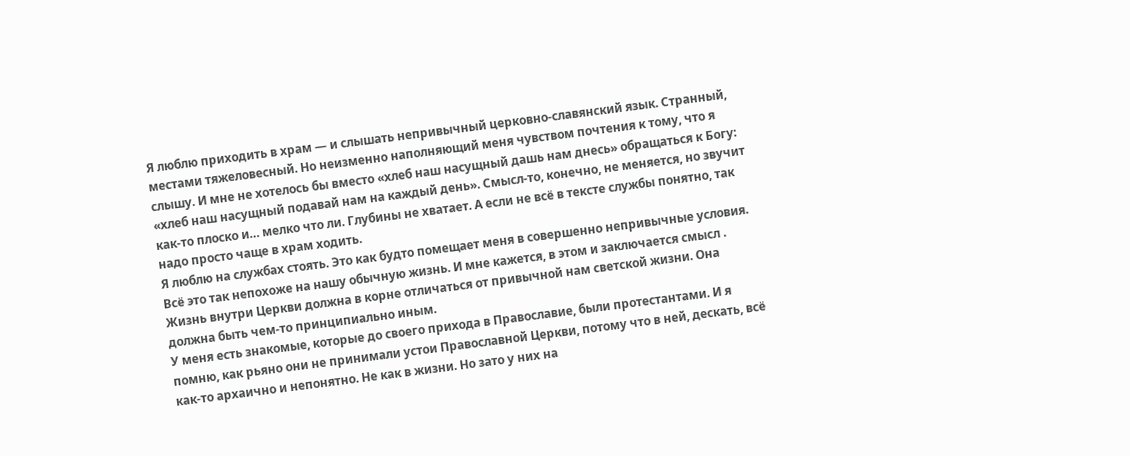Я люблю приходить в храм — и слышать непривычный церковно-славянский язык. Странный, местами тяжеловесный. Но неизменно наполняющий меня чувством почтения к тому, что я слышу. И мне не хотелось бы вместо «хлеб наш насущный дашь нам днесь» обращаться к Богу: «хлеб наш насущный подавай нам на каждый день». Смысл-то, конечно, не меняется, но звучит как-то плоско и… мелко что ли. Глубины не хватает. А если не всё в тексте службы понятно, так надо просто чаще в храм ходить.
Я люблю на службах стоять. Это как будто помещает меня в совершенно непривычные условия. Всё это так непохоже на нашу обычную жизнь. И мне кажется, в этом и заключается смысл . Жизнь внутри Церкви должна в корне отличаться от привычной нам светской жизни. Она должна быть чем-то принципиально иным.
У меня есть знакомые, которые до своего прихода в Православие, были протестантами. И я помню, как рьяно они не принимали устои Православной Церкви, потому что в ней, дескать, всё как-то архаично и непонятно. Не как в жизни. Но зато у них на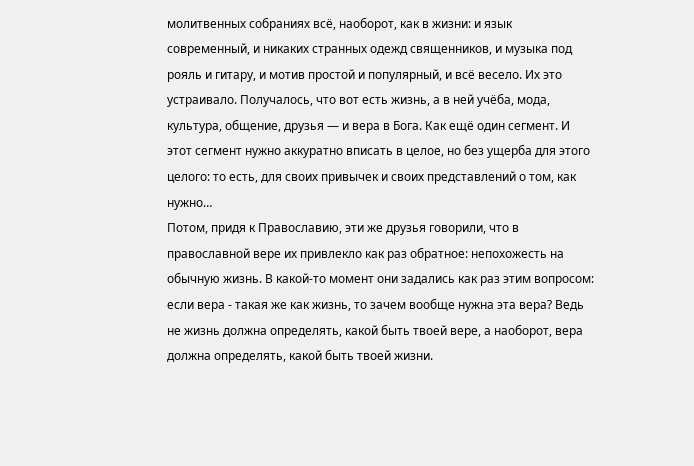молитвенных собраниях всё, наоборот, как в жизни: и язык современный, и никаких странных одежд священников, и музыка под рояль и гитару, и мотив простой и популярный, и всё весело. Их это устраивало. Получалось, что вот есть жизнь, а в ней учёба, мода, культура, общение, друзья — и вера в Бога. Как ещё один сегмент. И этот сегмент нужно аккуратно вписать в целое, но без ущерба для этого целого: то есть, для своих привычек и своих представлений о том, как нужно…
Потом, придя к Православию, эти же друзья говорили, что в православной вере их привлекло как раз обратное: непохожесть на обычную жизнь. В какой-то момент они задались как раз этим вопросом: если вера - такая же как жизнь, то зачем вообще нужна эта вера? Ведь не жизнь должна определять, какой быть твоей вере, а наоборот, вера должна определять, какой быть твоей жизни.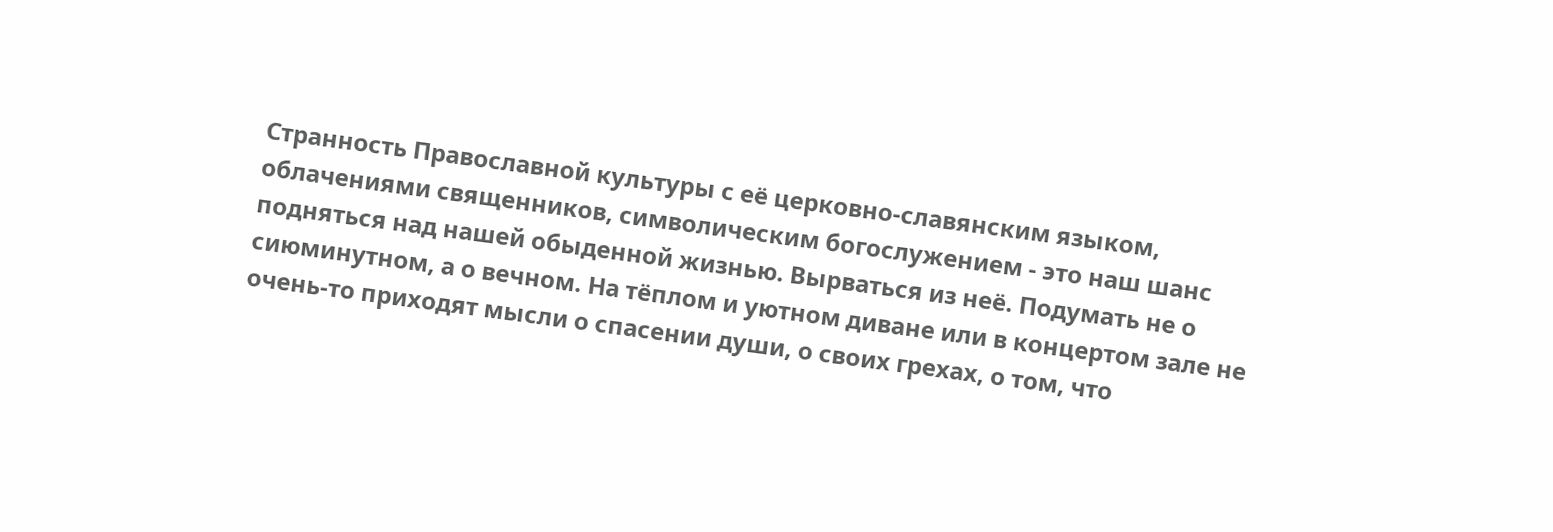Странность Православной культуры с её церковно-славянским языком, облачениями священников, символическим богослужением - это наш шанс подняться над нашей обыденной жизнью. Вырваться из неё. Подумать не о сиюминутном, а о вечном. На тёплом и уютном диване или в концертом зале не очень-то приходят мысли о спасении души, о своих грехах, о том, что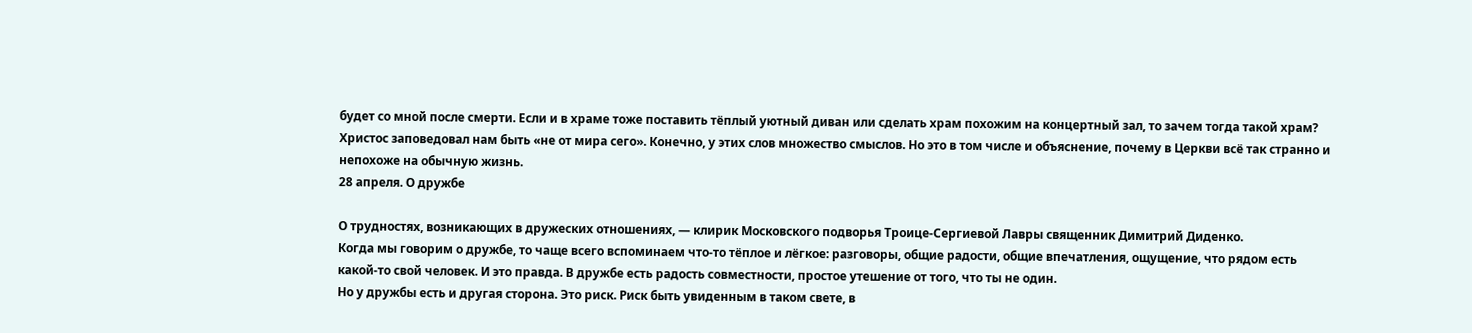будет со мной после смерти. Если и в храме тоже поставить тёплый уютный диван или сделать храм похожим на концертный зал, то зачем тогда такой храм? Христос заповедовал нам быть «не от мира сего». Конечно, у этих слов множество смыслов. Но это в том числе и объяснение, почему в Церкви всё так странно и непохоже на обычную жизнь.
28 апреля. О дружбе

О трудностях, возникающих в дружеских отношениях, — клирик Московского подворья Троице-Сергиевой Лавры священник Димитрий Диденко.
Когда мы говорим о дружбе, то чаще всего вспоминаем что-то тёплое и лёгкое: разговоры, общие радости, общие впечатления, ощущение, что рядом есть какой-то свой человек. И это правда. В дружбе есть радость совместности, простое утешение от того, что ты не один.
Но у дружбы есть и другая сторона. Это риск. Риск быть увиденным в таком свете, в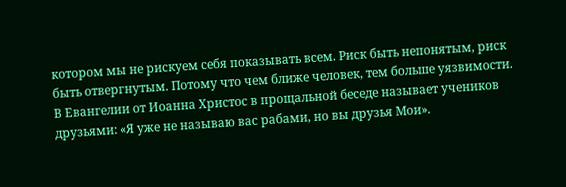котором мы не рискуем себя показывать всем. Риск быть непонятым, риск быть отвергнутым. Потому что чем ближе человек, тем больше уязвимости.
В Евангелии от Иоанна Христос в прощальной беседе называет учеников друзьями: «Я уже не называю вас рабами, но вы друзья Мои».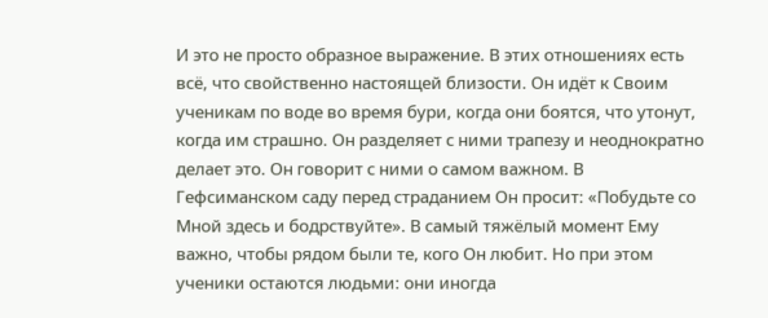И это не просто образное выражение. В этих отношениях есть всё, что свойственно настоящей близости. Он идёт к Своим ученикам по воде во время бури, когда они боятся, что утонут, когда им страшно. Он разделяет с ними трапезу и неоднократно делает это. Он говорит с ними о самом важном. В Гефсиманском саду перед страданием Он просит: «Побудьте со Мной здесь и бодрствуйте». В самый тяжёлый момент Ему важно, чтобы рядом были те, кого Он любит. Но при этом ученики остаются людьми: они иногда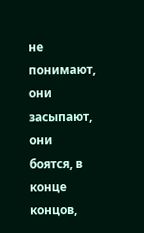не понимают, они засыпают, они боятся, в конце концов,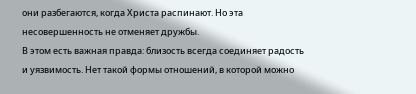они разбегаются, когда Христа распинают. Но эта несовершенность не отменяет дружбы.
В этом есть важная правда: близость всегда соединяет радость и уязвимость. Нет такой формы отношений, в которой можно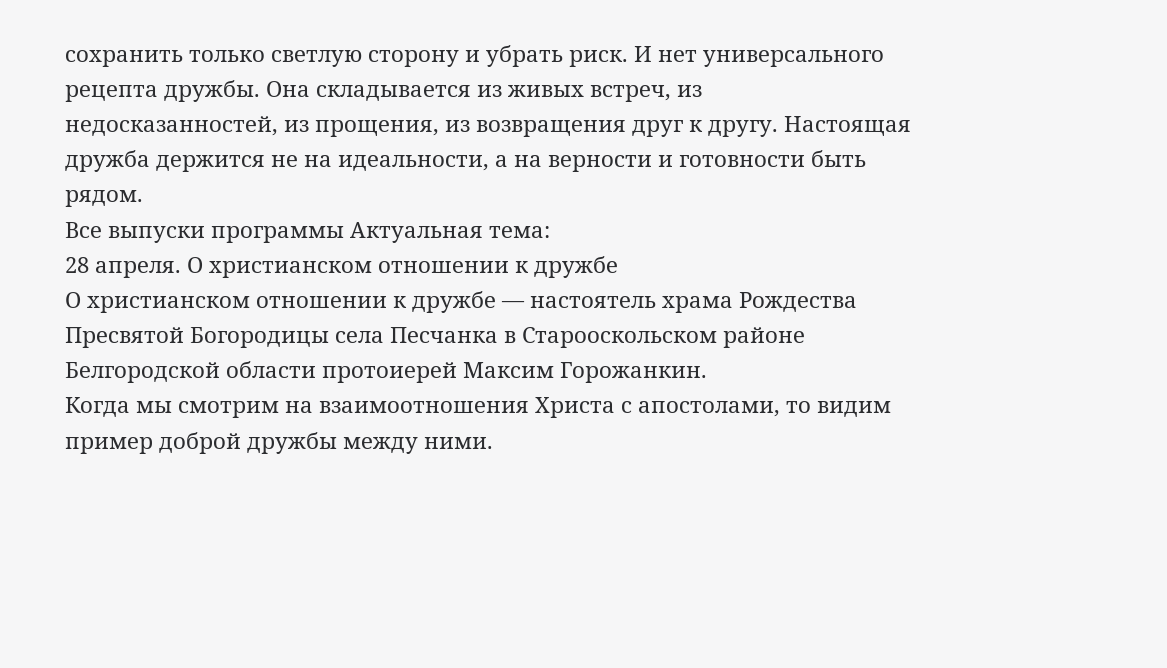сохранить только светлую сторону и убрать риск. И нет универсального рецепта дружбы. Она складывается из живых встреч, из недосказанностей, из прощения, из возвращения друг к другу. Настоящая дружба держится не на идеальности, а на верности и готовности быть рядом.
Все выпуски программы Актуальная тема:
28 апреля. О христианском отношении к дружбе
О христианском отношении к дружбе — настоятель храма Рождества Пресвятой Богородицы села Песчанка в Старооскольском районе Белгородской области протоиерей Максим Горожанкин.
Когда мы смотрим на взаимоотношения Христа с апостолами, то видим пример доброй дружбы между ними.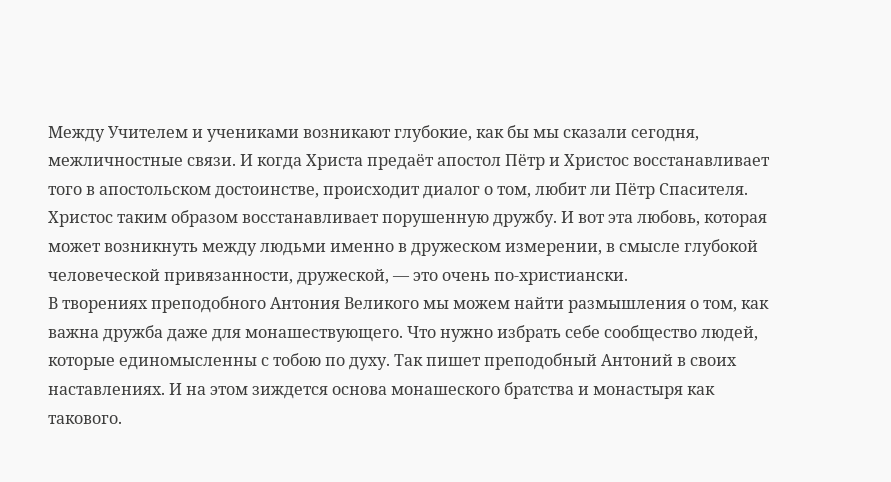Между Учителем и учениками возникают глубокие, как бы мы сказали сегодня, межличностные связи. И когда Христа предаёт апостол Пётр и Христос восстанавливает того в апостольском достоинстве, происходит диалог о том, любит ли Пётр Спасителя. Христос таким образом восстанавливает порушенную дружбу. И вот эта любовь, которая может возникнуть между людьми именно в дружеском измерении, в смысле глубокой человеческой привязанности, дружеской, — это очень по-христиански.
В творениях преподобного Антония Великого мы можем найти размышления о том, как важна дружба даже для монашествующего. Что нужно избрать себе сообщество людей, которые единомысленны с тобою по духу. Так пишет преподобный Антоний в своих наставлениях. И на этом зиждется основа монашеского братства и монастыря как такового.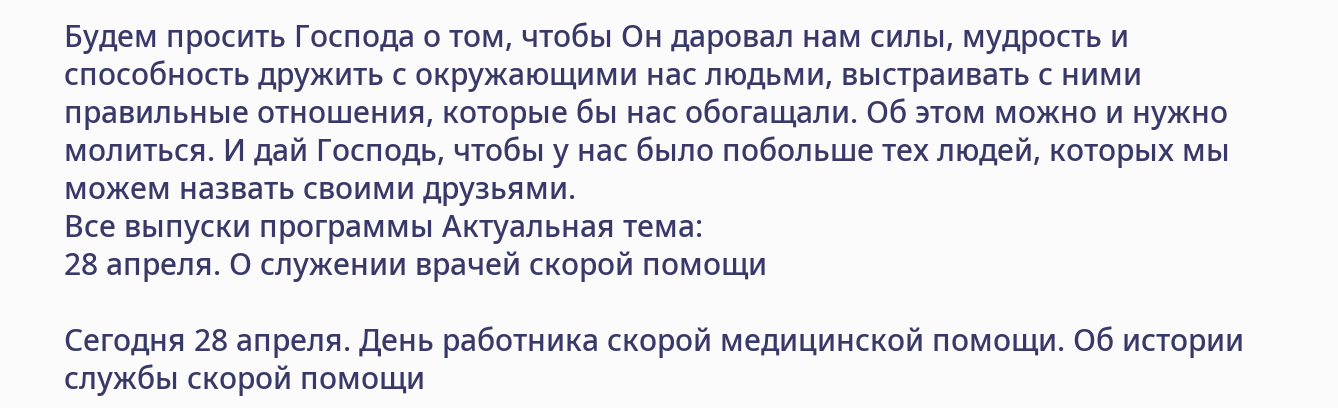Будем просить Господа о том, чтобы Он даровал нам силы, мудрость и способность дружить с окружающими нас людьми, выстраивать с ними правильные отношения, которые бы нас обогащали. Об этом можно и нужно молиться. И дай Господь, чтобы у нас было побольше тех людей, которых мы можем назвать своими друзьями.
Все выпуски программы Актуальная тема:
28 апреля. О служении врачей скорой помощи

Сегодня 28 апреля. День работника скорой медицинской помощи. Об истории службы скорой помощи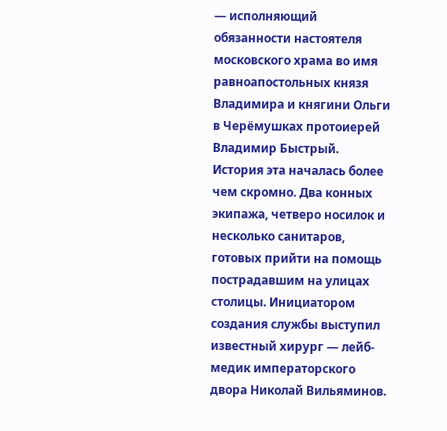— исполняющий обязанности настоятеля московского храма во имя равноапостольных князя Владимира и княгини Ольги в Черёмушках протоиерей Владимир Быстрый.
История эта началась более чем скромно. Два конных экипажа, четверо носилок и несколько санитаров, готовых прийти на помощь пострадавшим на улицах столицы. Инициатором создания службы выступил известный хирург — лейб-медик императорского двора Николай Вильяминов.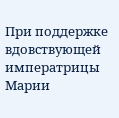При поддержке вдовствующей императрицы Марии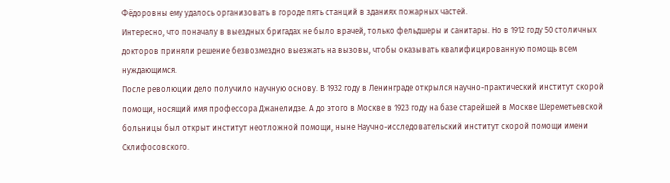Фёдоровны ему удалось организовать в городе пять станций в зданиях пожарных частей.
Интересно, что поначалу в выездных бригадах не было врачей, только фельдшеры и санитары. Но в 1912 году 50 столичных докторов приняли решение безвозмездно выезжать на вызовы, чтобы оказывать квалифицированную помощь всем нуждающимся.
После революции дело получило научную основу. В 1932 году в Ленинграде открылся научно-практический институт скорой помощи, носящий имя профессора Джанелидзе. А до этого в Москве в 1923 году на базе старейшей в Москве Шереметьевской больницы был открыт институт неотложной помощи, ныне Научно-исследовательский институт скорой помощи имени Склифосовского.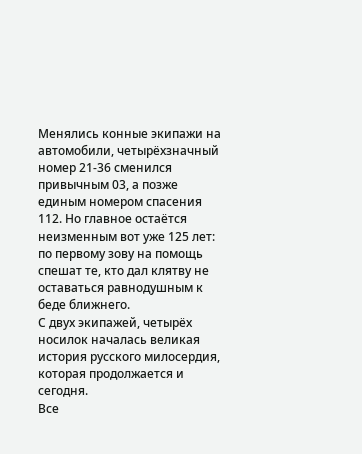Менялись конные экипажи на автомобили, четырёхзначный номер 21-36 сменился привычным 03, а позже единым номером спасения 112. Но главное остаётся неизменным вот уже 125 лет: по первому зову на помощь спешат те, кто дал клятву не оставаться равнодушным к беде ближнего.
С двух экипажей, четырёх носилок началась великая история русского милосердия, которая продолжается и сегодня.
Все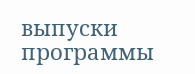выпуски программы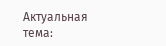Актуальная тема: